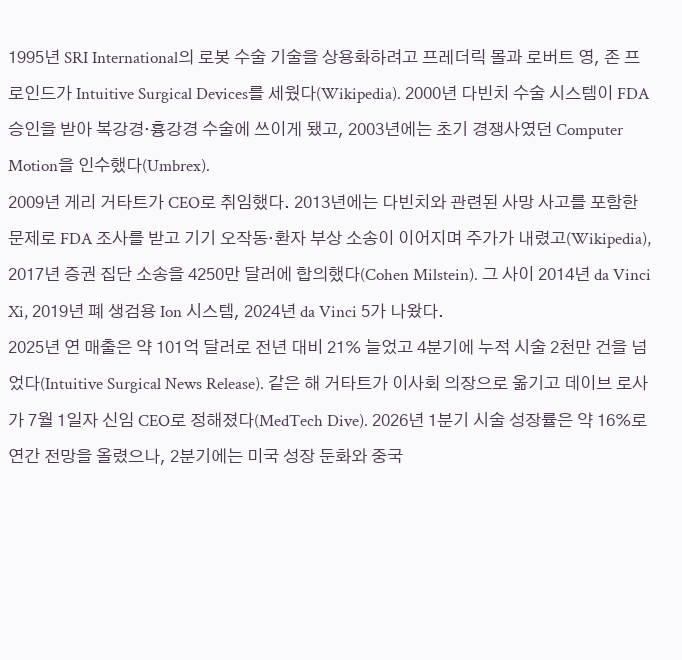1995년 SRI International의 로봇 수술 기술을 상용화하려고 프레더릭 몰과 로버트 영, 존 프로인드가 Intuitive Surgical Devices를 세웠다(Wikipedia). 2000년 다빈치 수술 시스템이 FDA 승인을 받아 복강경·흉강경 수술에 쓰이게 됐고, 2003년에는 초기 경쟁사였던 Computer Motion을 인수했다(Umbrex).
2009년 게리 거타트가 CEO로 취임했다. 2013년에는 다빈치와 관련된 사망 사고를 포함한 문제로 FDA 조사를 받고 기기 오작동·환자 부상 소송이 이어지며 주가가 내렸고(Wikipedia), 2017년 증권 집단 소송을 4250만 달러에 합의했다(Cohen Milstein). 그 사이 2014년 da Vinci Xi, 2019년 폐 생검용 Ion 시스템, 2024년 da Vinci 5가 나왔다.
2025년 연 매출은 약 101억 달러로 전년 대비 21% 늘었고 4분기에 누적 시술 2천만 건을 넘었다(Intuitive Surgical News Release). 같은 해 거타트가 이사회 의장으로 옮기고 데이브 로사가 7월 1일자 신임 CEO로 정해졌다(MedTech Dive). 2026년 1분기 시술 성장률은 약 16%로 연간 전망을 올렸으나, 2분기에는 미국 성장 둔화와 중국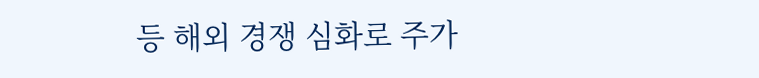등 해외 경쟁 심화로 주가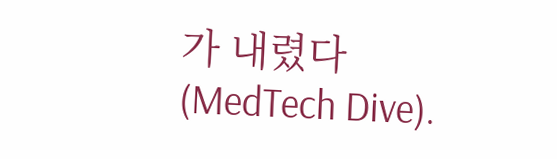가 내렸다(MedTech Dive).